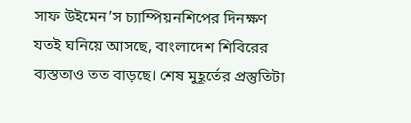সাফ উইমেন’স চ্যাম্পিয়নশিপের দিনক্ষণ যতই ঘনিয়ে আসছে, বাংলাদেশ শিবিরের ব্যস্ততাও তত বাড়ছে। শেষ মুহূর্তের প্রস্তুতিটা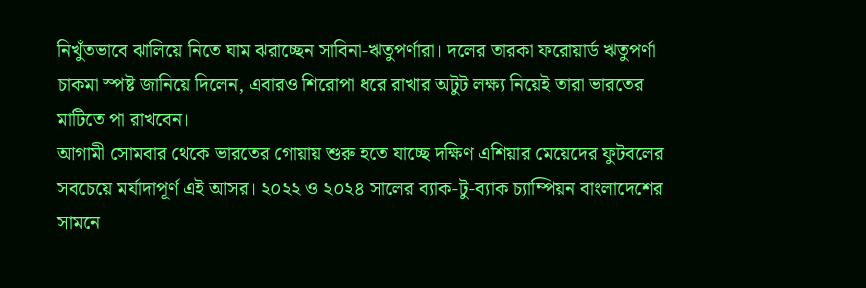নিখুঁতভাবে ঝালিয়ে নিতে ঘাম ঝরাচ্ছেন সাবিনা-ঋতুপর্ণারা। দলের তারকা ফরোয়ার্ড ঋতুপর্ণা চাকমা স্পষ্ট জানিয়ে দিলেন, এবারও শিরোপা ধরে রাখার অটুট লক্ষ্য নিয়েই তারা ভারতের মাটিতে পা রাখবেন।
আগামী সোমবার থেকে ভারতের গোয়ায় শুরু হতে যাচ্ছে দক্ষিণ এশিয়ার মেয়েদের ফুটবলের সবচেয়ে মর্যাদাপূর্ণ এই আসর। ২০২২ ও ২০২৪ সালের ব্যাক-টু-ব্যাক চ্যাম্পিয়ন বাংলাদেশের সামনে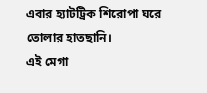এবার হ্যাটট্রিক শিরোপা ঘরে তোলার হাতছানি।
এই মেগা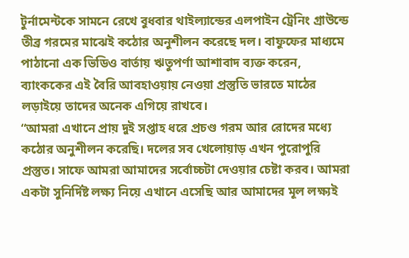টুর্নামেন্টকে সামনে রেখে বুধবার থাইল্যান্ডের এলপাইন ট্রেনিং গ্রাউন্ডে তীব্র গরমের মাঝেই কঠোর অনুশীলন করেছে দল। বাফুফের মাধ্যমে পাঠানো এক ভিডিও বার্তায় ঋতুপর্ণা আশাবাদ ব্যক্ত করেন, ব্যাংককের এই বৈরি আবহাওয়ায় নেওয়া প্রস্তুতি ভারতে মাঠের লড়াইয়ে তাদের অনেক এগিয়ে রাখবে।
“আমরা এখানে প্রায় দুই সপ্তাহ ধরে প্রচণ্ড গরম আর রোদের মধ্যে কঠোর অনুশীলন করেছি। দলের সব খেলোয়াড় এখন পুরোপুরি প্রস্তুত। সাফে আমরা আমাদের সর্বোচ্চটা দেওয়ার চেষ্টা করব। আমরা একটা সুনির্দিষ্ট লক্ষ্য নিয়ে এখানে এসেছি আর আমাদের মূল লক্ষ্যই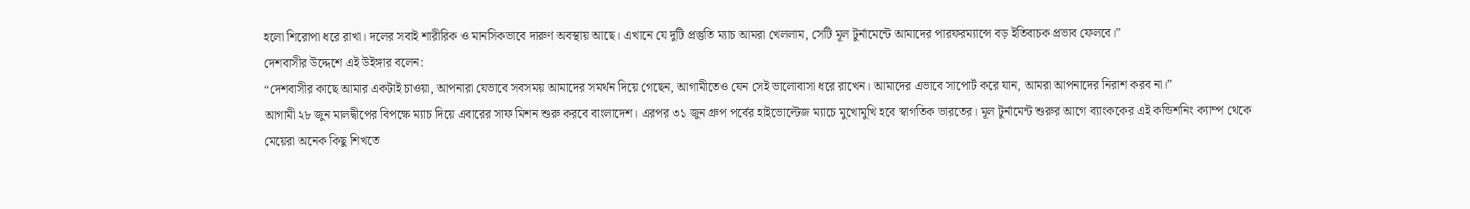হলো শিরোপা ধরে রাখা। দলের সবাই শারীরিক ও মানসিকভাবে দারুণ অবস্থায় আছে। এখানে যে দুটি প্রস্তুতি ম্যাচ আমরা খেললাম, সেটি মূল টুর্নামেন্টে আমাদের পারফরম্যান্সে বড় ইতিবাচক প্রভাব ফেলবে।”
দেশবাসীর উদ্দেশে এই উইঙ্গার বলেন:
“দেশবাসীর কাছে আমার একটাই চাওয়া, আপনারা যেভাবে সবসময় আমাদের সমর্থন দিয়ে গেছেন, আগামীতেও যেন সেই ভালোবাসা ধরে রাখেন। আমাদের এভাবে সাপোর্ট করে যান, আমরা আপনাদের নিরাশ করব না।”
আগামী ২৮ জুন মালদ্বীপের বিপক্ষে ম্যাচ দিয়ে এবারের সাফ মিশন শুরু করবে বাংলাদেশ। এরপর ৩১ জুন গ্রুপ পর্বের হাইভোল্টেজ ম্যাচে মুখোমুখি হবে স্বাগতিক ভারতের। মূল টুর্নামেন্ট শুরুর আগে ব্যাংককের এই কন্ডিশনিং ক্যাম্প থেকে মেয়েরা অনেক কিছু শিখতে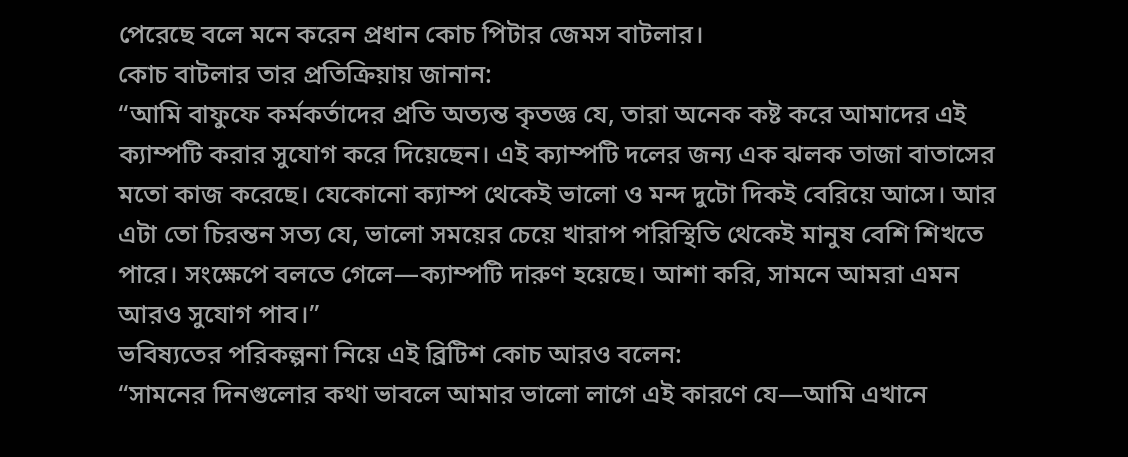পেরেছে বলে মনে করেন প্রধান কোচ পিটার জেমস বাটলার।
কোচ বাটলার তার প্রতিক্রিয়ায় জানান:
“আমি বাফুফে কর্মকর্তাদের প্রতি অত্যন্ত কৃতজ্ঞ যে, তারা অনেক কষ্ট করে আমাদের এই ক্যাম্পটি করার সুযোগ করে দিয়েছেন। এই ক্যাম্পটি দলের জন্য এক ঝলক তাজা বাতাসের মতো কাজ করেছে। যেকোনো ক্যাম্প থেকেই ভালো ও মন্দ দুটো দিকই বেরিয়ে আসে। আর এটা তো চিরন্তন সত্য যে, ভালো সময়ের চেয়ে খারাপ পরিস্থিতি থেকেই মানুষ বেশি শিখতে পারে। সংক্ষেপে বলতে গেলে—ক্যাম্পটি দারুণ হয়েছে। আশা করি, সামনে আমরা এমন আরও সুযোগ পাব।”
ভবিষ্যতের পরিকল্পনা নিয়ে এই ব্রিটিশ কোচ আরও বলেন:
“সামনের দিনগুলোর কথা ভাবলে আমার ভালো লাগে এই কারণে যে—আমি এখানে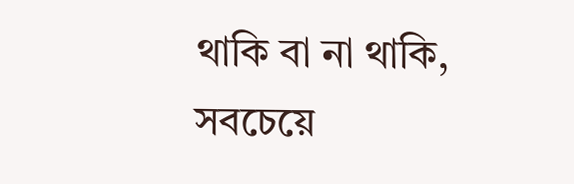থাকি বা না থাকি, সবচেয়ে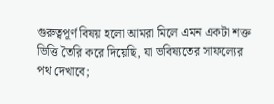গুরুত্বপূর্ণ বিষয় হলো আমরা মিলে এমন একটা শক্ত ভিত্তি তৈরি করে দিয়েছি, যা ভবিষ্যতের সাফল্যের পথ দেখাবে;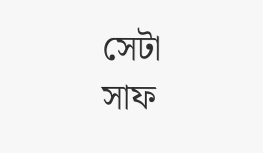সেটা সাফ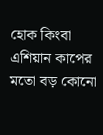হোক কিংবা এশিয়ান কাপের মতো বড় কোনো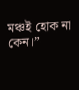মঞ্চই হোক না কেন।”